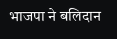भाजपा ने बलिदान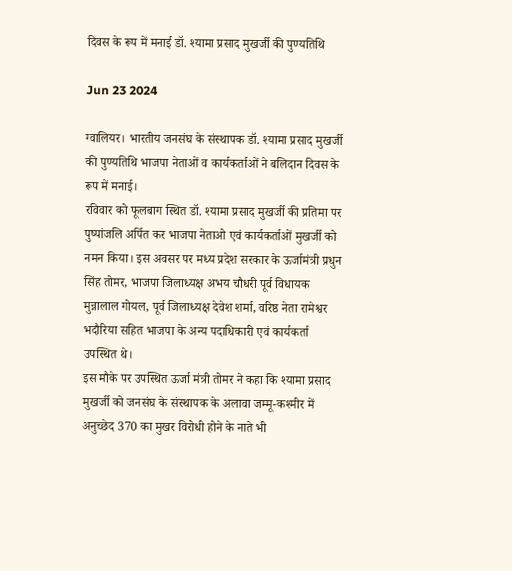दिवस के रूप में मनाई डॉ. श्यामा प्रसाद मुखर्जी की पुण्यतिथि

Jun 23 2024

ग्वालियर। भारतीय जनसंघ के संस्थापक डॉ. श्यामा प्रसाद मुखर्जी की पुण्यतिथि भाजपा नेताओं व कार्यकर्ताओं ने बलिदान दिवस के रूप में मनाई।
रविवार को फूलबाग स्थित डॉ. श्यामा प्रसाद मुखर्जी की प्रतिमा पर पुष्पांजलि अर्पित कर भाजपा नेताओ एवं कार्यकर्ताओं मुखर्जी को नमन किया। इस अवसर पर मध्य प्रदेश सरकार के ऊर्जामंत्री प्रधुन सिंह तोमर, भाजपा जिलाध्यक्ष अभय चौधरी पूर्व विधायक मुन्नालाल गोयल, पूर्व जिलाध्यक्ष देवेश शर्मा, वरिष्ठ नेता रामेश्वर भदौरिया सहित भाजपा के अन्य पदाधिकारी एवं कार्यकर्ता उपस्थित थे।
इस मौके पर उपस्थित ऊर्जा मंत्री तोमर ने कहा कि श्यामा प्रसाद मुखर्जी को जनसंघ के संस्थापक के अलावा जम्मू-कश्मीर में अनुच्छेद 370 का मुखर विरोधी होने के नाते भी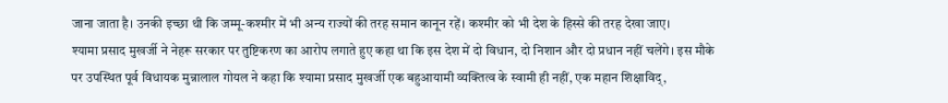जाना जाता है। उनकी इच्छा थी कि जम्मू-कश्मीर में भी अन्य राज्यों की तरह समान कानून रहें। कश्मीर को भी देश के हिस्से की तरह देखा जाए।
श्यामा प्रसाद मुखर्जी ने नेहरू सरकार पर तुष्टिकरण का आरोप लगाते हुए कहा था कि इस देश में दो विधान, दो निशान और दो प्रधान नहीं चलेंगे। इस मौके पर उपस्थित पूर्व विधायक मुन्नालाल गोयल ने कहा कि श्यामा प्रसाद मुखर्जी एक बहुआयामी व्यक्तित्व के स्वामी ही नहीं, एक महान शिक्षाविद्,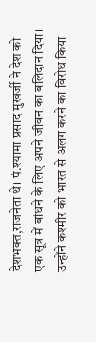देशभक्त,राजनेता थे। पं.श्यामा प्रसाद मुखर्जी ने देश को एक सूत्र में बांधने के लिए अपने जीवन का बलिदान दिया।
उन्होंने कश्मीर को भारत से अलग करने का विरोध किया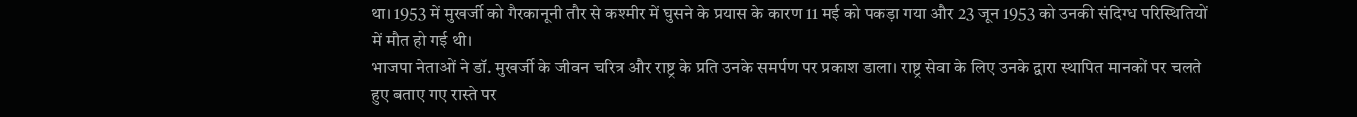था। 1953 में मुखर्जी को गैरकानूनी तौर से कश्मीर में घुसने के प्रयास के कारण 11 मई को पकड़ा गया और 23 जून 1953 को उनकी संदिग्ध परिस्थितियों में मौत हो गई थी।
भाजपा नेताओं ने डॉ. मुखर्जी के जीवन चरित्र और राष्ट्र के प्रति उनके समर्पण पर प्रकाश डाला। राष्ट्र सेवा के लिए उनके द्वारा स्थापित मानकों पर चलते हुए बताए गए रास्ते पर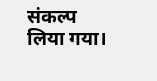संकल्प लिया गया।